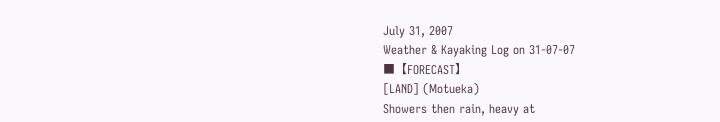July 31, 2007
Weather & Kayaking Log on 31-07-07
■【FORECAST】
[LAND] (Motueka)
Showers then rain, heavy at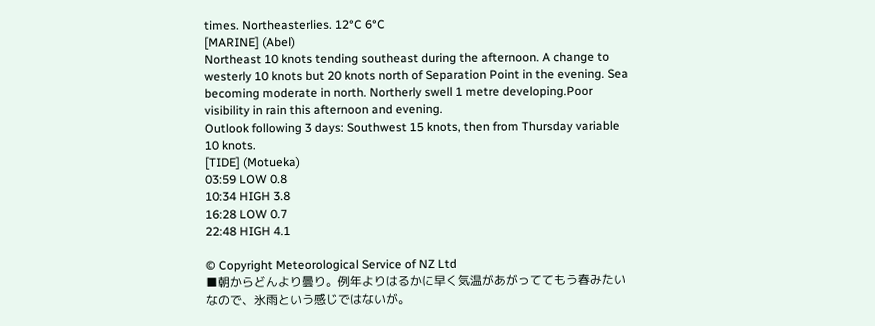times. Northeasterlies. 12°C 6°C
[MARINE] (Abel)
Northeast 10 knots tending southeast during the afternoon. A change to westerly 10 knots but 20 knots north of Separation Point in the evening. Sea becoming moderate in north. Northerly swell 1 metre developing.Poor visibility in rain this afternoon and evening.
Outlook following 3 days: Southwest 15 knots, then from Thursday variable 10 knots.
[TIDE] (Motueka)
03:59 LOW 0.8
10:34 HIGH 3.8
16:28 LOW 0.7
22:48 HIGH 4.1

© Copyright Meteorological Service of NZ Ltd
■朝からどんより曇り。例年よりはるかに早く気温があがっててもう春みたいなので、氷雨という感じではないが。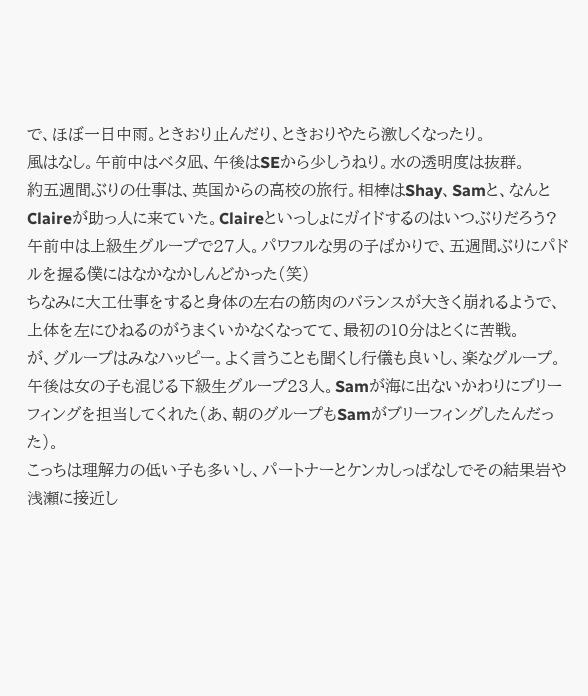で、ほぼ一日中雨。ときおり止んだり、ときおりやたら激しくなったり。
風はなし。午前中はベタ凪、午後はSEから少しうねり。水の透明度は抜群。
約五週間ぶりの仕事は、英国からの高校の旅行。相棒はShay、Samと、なんとClaireが助っ人に来ていた。Claireといっしょにガイドするのはいつぶりだろう?
午前中は上級生グループで27人。パワフルな男の子ばかりで、五週間ぶりにパドルを握る僕にはなかなかしんどかった(笑)
ちなみに大工仕事をすると身体の左右の筋肉のバランスが大きく崩れるようで、上体を左にひねるのがうまくいかなくなってて、最初の10分はとくに苦戦。
が、グループはみなハッピー。よく言うことも聞くし行儀も良いし、楽なグループ。
午後は女の子も混じる下級生グループ23人。Samが海に出ないかわりにブリーフィングを担当してくれた(あ、朝のグループもSamがブリーフィングしたんだった)。
こっちは理解力の低い子も多いし、パートナーとケンカしっぱなしでその結果岩や浅瀬に接近し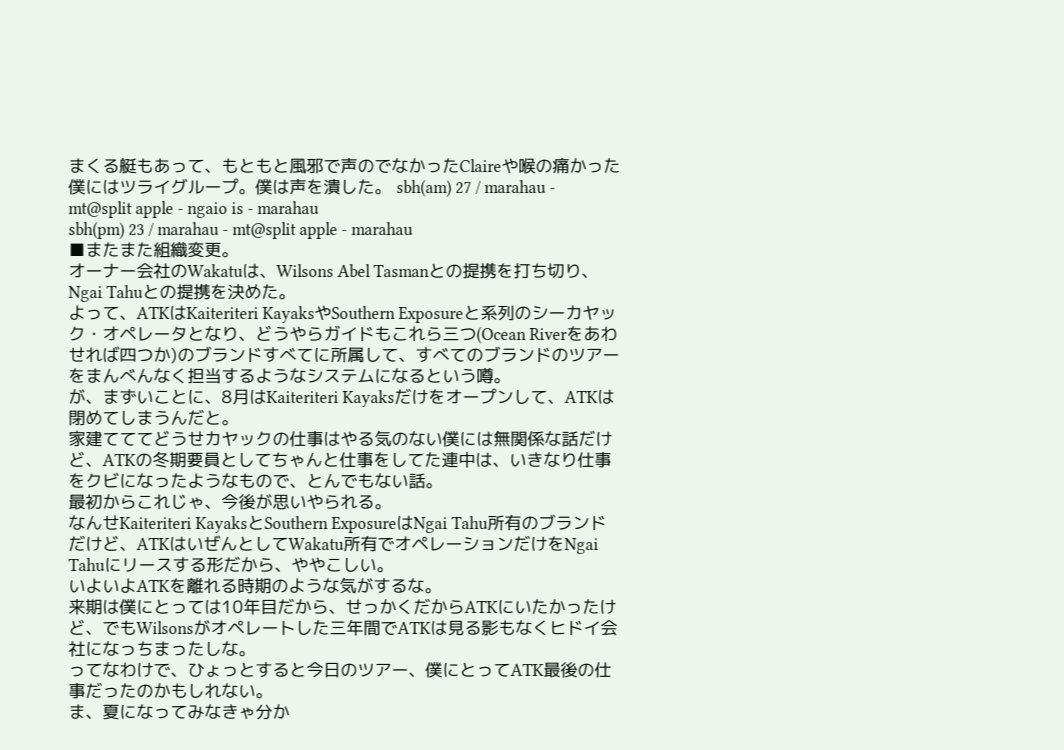まくる艇もあって、もともと風邪で声のでなかったClaireや喉の痛かった僕にはツライグループ。僕は声を潰した。 sbh(am) 27 / marahau - mt@split apple - ngaio is - marahau
sbh(pm) 23 / marahau - mt@split apple - marahau
■またまた組織変更。
オーナー会社のWakatuは、Wilsons Abel Tasmanとの提携を打ち切り、Ngai Tahuとの提携を決めた。
よって、ATKはKaiteriteri KayaksやSouthern Exposureと系列のシーカヤック・オペレータとなり、どうやらガイドもこれら三つ(Ocean Riverをあわせれば四つか)のブランドすべてに所属して、すべてのブランドのツアーをまんべんなく担当するようなシステムになるという噂。
が、まずいことに、8月はKaiteriteri Kayaksだけをオープンして、ATKは閉めてしまうんだと。
家建てててどうせカヤックの仕事はやる気のない僕には無関係な話だけど、ATKの冬期要員としてちゃんと仕事をしてた連中は、いきなり仕事をクビになったようなもので、とんでもない話。
最初からこれじゃ、今後が思いやられる。
なんせKaiteriteri KayaksとSouthern ExposureはNgai Tahu所有のブランドだけど、ATKはいぜんとしてWakatu所有でオペレーションだけをNgai Tahuにリースする形だから、ややこしい。
いよいよATKを離れる時期のような気がするな。
来期は僕にとっては10年目だから、せっかくだからATKにいたかったけど、でもWilsonsがオペレートした三年間でATKは見る影もなくヒドイ会社になっちまったしな。
ってなわけで、ひょっとすると今日のツアー、僕にとってATK最後の仕事だったのかもしれない。
ま、夏になってみなきゃ分か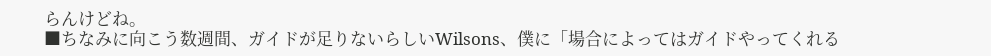らんけどね。
■ちなみに向こう数週間、ガイドが足りないらしいWilsons、僕に「場合によってはガイドやってくれる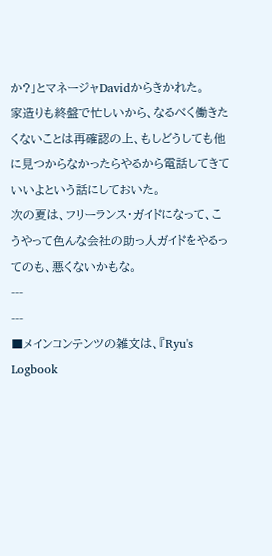か?」とマネージャDavidからきかれた。
家造りも終盤で忙しいから、なるべく働きたくないことは再確認の上、もしどうしても他に見つからなかったらやるから電話してきていいよという話にしておいた。
次の夏は、フリーランス・ガイドになって、こうやって色んな会社の助っ人ガイドをやるってのも、悪くないかもな。
---
---
■メインコンテンツの雑文は、『Ryu's Logbook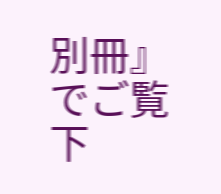別冊』でご覧下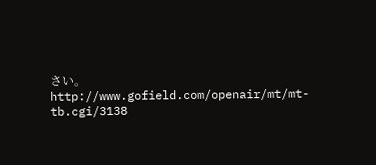さい。
http://www.gofield.com/openair/mt/mt-tb.cgi/3138